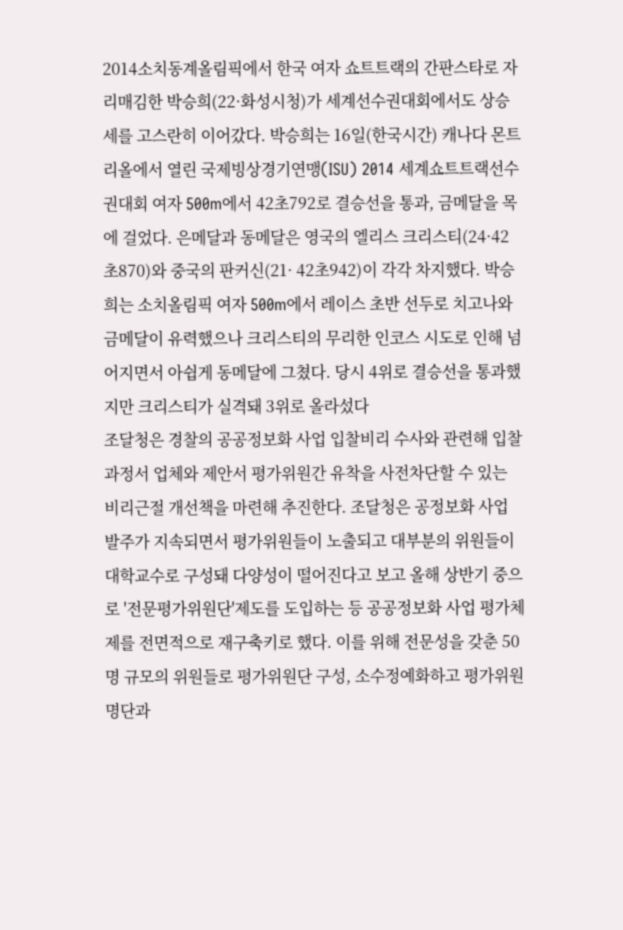2014소치동계올림픽에서 한국 여자 쇼트트랙의 간판스타로 자리매김한 박승희(22·화성시청)가 세계선수권대회에서도 상승세를 고스란히 이어갔다. 박승희는 16일(한국시간) 캐나다 몬트리올에서 열린 국제빙상경기연맹(ISU) 2014 세계쇼트트랙선수권대회 여자 500m에서 42초792로 결승선을 통과, 금메달을 목에 걸었다. 은메달과 동메달은 영국의 엘리스 크리스티(24·42초870)와 중국의 판커신(21· 42초942)이 각각 차지했다. 박승희는 소치올림픽 여자 500m에서 레이스 초반 선두로 치고나와 금메달이 유력했으나 크리스티의 무리한 인코스 시도로 인해 넘어지면서 아쉽게 동메달에 그쳤다. 당시 4위로 결승선을 통과했지만 크리스티가 실격돼 3위로 올라섰다
조달청은 경찰의 공공정보화 사업 입찰비리 수사와 관련해 입찰과정서 업체와 제안서 평가위원간 유착을 사전차단할 수 있는 비리근절 개선책을 마련해 추진한다. 조달청은 공정보화 사업 발주가 지속되면서 평가위원들이 노출되고 대부분의 위원들이 대학교수로 구성돼 다양성이 떨어진다고 보고 올해 상반기 중으로 '전문평가위원단'제도를 도입하는 등 공공정보화 사업 평가체제를 전면적으로 재구축키로 했다. 이를 위해 전문성을 갖춘 50명 규모의 위원들로 평가위원단 구성, 소수정예화하고 평가위원 명단과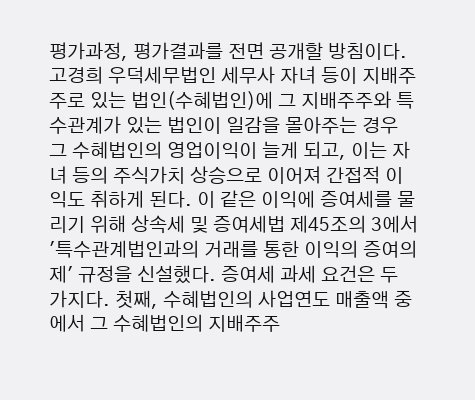평가과정, 평가결과를 전면 공개할 방침이다.
고경희 우덕세무법인 세무사 자녀 등이 지배주주로 있는 법인(수혜법인)에 그 지배주주와 특수관계가 있는 법인이 일감을 몰아주는 경우 그 수혜법인의 영업이익이 늘게 되고, 이는 자녀 등의 주식가치 상승으로 이어져 간접적 이익도 취하게 된다. 이 같은 이익에 증여세를 물리기 위해 상속세 및 증여세법 제45조의 3에서 '특수관계법인과의 거래를 통한 이익의 증여의제' 규정을 신설했다. 증여세 과세 요건은 두 가지다. 첫째, 수혜법인의 사업연도 매출액 중에서 그 수혜법인의 지배주주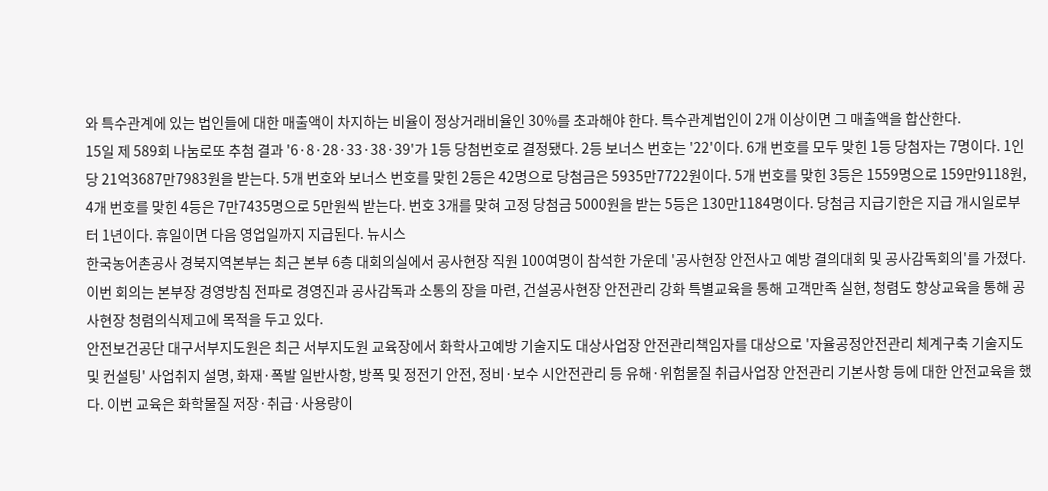와 특수관계에 있는 법인들에 대한 매출액이 차지하는 비율이 정상거래비율인 30%를 초과해야 한다. 특수관계법인이 2개 이상이면 그 매출액을 합산한다.
15일 제 589회 나눔로또 추첨 결과 '6·8·28·33·38·39'가 1등 당첨번호로 결정됐다. 2등 보너스 번호는 '22'이다. 6개 번호를 모두 맞힌 1등 당첨자는 7명이다. 1인당 21억3687만7983원을 받는다. 5개 번호와 보너스 번호를 맞힌 2등은 42명으로 당첨금은 5935만7722원이다. 5개 번호를 맞힌 3등은 1559명으로 159만9118원, 4개 번호를 맞힌 4등은 7만7435명으로 5만원씩 받는다. 번호 3개를 맞혀 고정 당첨금 5000원을 받는 5등은 130만1184명이다. 당첨금 지급기한은 지급 개시일로부터 1년이다. 휴일이면 다음 영업일까지 지급된다. 뉴시스
한국농어촌공사 경북지역본부는 최근 본부 6층 대회의실에서 공사현장 직원 100여명이 참석한 가운데 '공사현장 안전사고 예방 결의대회 및 공사감독회의'를 가졌다. 이번 회의는 본부장 경영방침 전파로 경영진과 공사감독과 소통의 장을 마련, 건설공사현장 안전관리 강화 특별교육을 통해 고객만족 실현, 청렴도 향상교육을 통해 공사현장 청렴의식제고에 목적을 두고 있다.
안전보건공단 대구서부지도원은 최근 서부지도원 교육장에서 화학사고예방 기술지도 대상사업장 안전관리책임자를 대상으로 '자율공정안전관리 체계구축 기술지도 및 컨설팅' 사업취지 설명, 화재·폭발 일반사항, 방폭 및 정전기 안전, 정비·보수 시안전관리 등 유해·위험물질 취급사업장 안전관리 기본사항 등에 대한 안전교육을 했다. 이번 교육은 화학물질 저장·취급·사용량이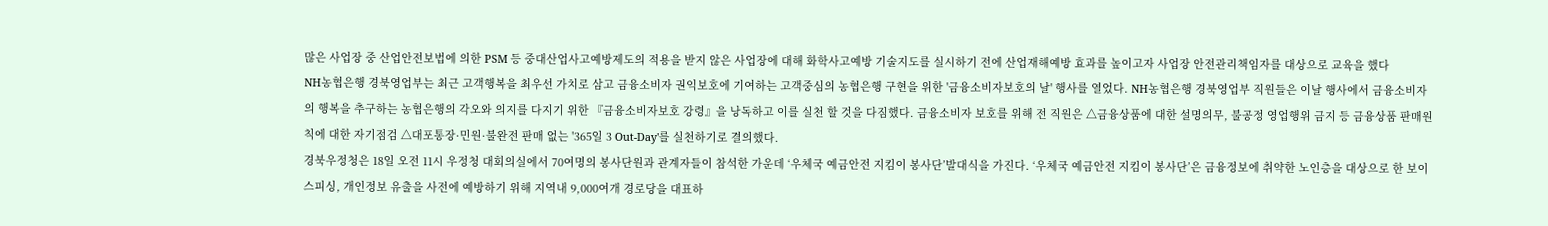많은 사업장 중 산업안전보법에 의한 PSM 등 중대산업사고예방제도의 적용을 받지 않은 사업장에 대해 화학사고예방 기술지도를 실시하기 전에 산업재해예방 효과를 높이고자 사업장 안전관리책임자를 대상으로 교육을 했다
NH농협은행 경북영업부는 최근 고객행복을 최우선 가치로 삼고 금융소비자 권익보호에 기여하는 고객중심의 농협은행 구현을 위한 '금융소비자보호의 날' 행사를 열었다. NH농협은행 경북영업부 직원들은 이날 행사에서 금융소비자의 행복을 추구하는 농협은행의 각오와 의지를 다지기 위한 『금융소비자보호 강령』을 낭독하고 이를 실천 할 것을 다짐했다. 금융소비자 보호를 위해 전 직원은 △금융상품에 대한 설명의무, 불공정 영업행위 금지 등 금융상품 판매원칙에 대한 자기점검 △대포통장·민원·불완전 판매 없는 '365일 3 Out-Day'를 실천하기로 결의했다.
경북우정청은 18일 오전 11시 우정청 대회의실에서 70여명의 봉사단원과 관계자들이 참석한 가운데 ‘우체국 예금안전 지킴이 봉사단’발대식을 가진다. ‘우체국 예금안전 지킴이 봉사단’은 금융정보에 취약한 노인층을 대상으로 한 보이스피싱, 개인정보 유출을 사전에 예방하기 위해 지역내 9,000여개 경로당을 대표하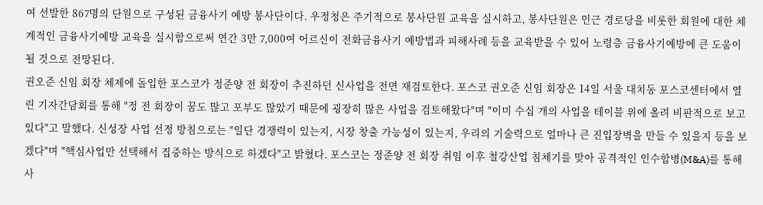여 선발한 867명의 단원으로 구성된 금융사기 예방 봉사단이다. 우정청은 주기적으로 봉사단원 교육을 실시하고, 봉사단원은 인근 경로당을 비롯한 회원에 대한 체계적인 금융사기예방 교육을 실시함으로써 연간 3만 7,000여 어르신이 전화금융사기 예방법과 피해사례 등을 교육받을 수 있어 노령층 금융사기예방에 큰 도움이 될 것으로 전망된다.
권오준 신임 회장 체제에 돌입한 포스코가 정준양 전 회장이 추진하던 신사업을 전면 재검토한다. 포스코 권오준 신임 회장은 14일 서울 대치동 포스코센터에서 열린 기자간담회를 통해 "정 전 회장이 꿈도 많고 포부도 많았기 때문에 굉장히 많은 사업을 검토해왔다"며 "이미 수십 개의 사업을 테이블 위에 올려 비판적으로 보고 있다"고 말했다. 신성장 사업 선정 방침으로는 "일단 경쟁력이 있는지, 시장 창출 가능성이 있는지, 우리의 기술력으로 얼마나 큰 진입장벽을 만들 수 있을지 등을 보겠다"며 "핵심사업만 선택해서 집중하는 방식으로 하겠다"고 밝혔다. 포스코는 정준양 전 회장 취임 이후 철강산업 침체기를 맞아 공격적인 인수합병(M&A)를 통해 사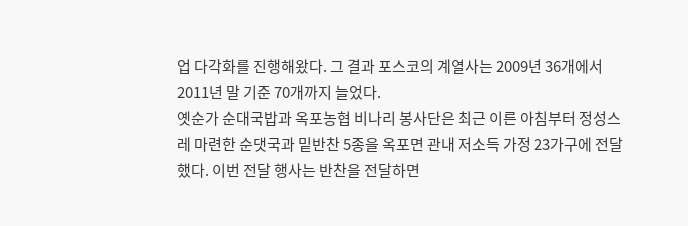업 다각화를 진행해왔다. 그 결과 포스코의 계열사는 2009년 36개에서 2011년 말 기준 70개까지 늘었다.
옛순가 순대국밥과 옥포농협 비나리 봉사단은 최근 이른 아침부터 정성스레 마련한 순댓국과 밑반찬 5종을 옥포면 관내 저소득 가정 23가구에 전달했다. 이번 전달 행사는 반찬을 전달하면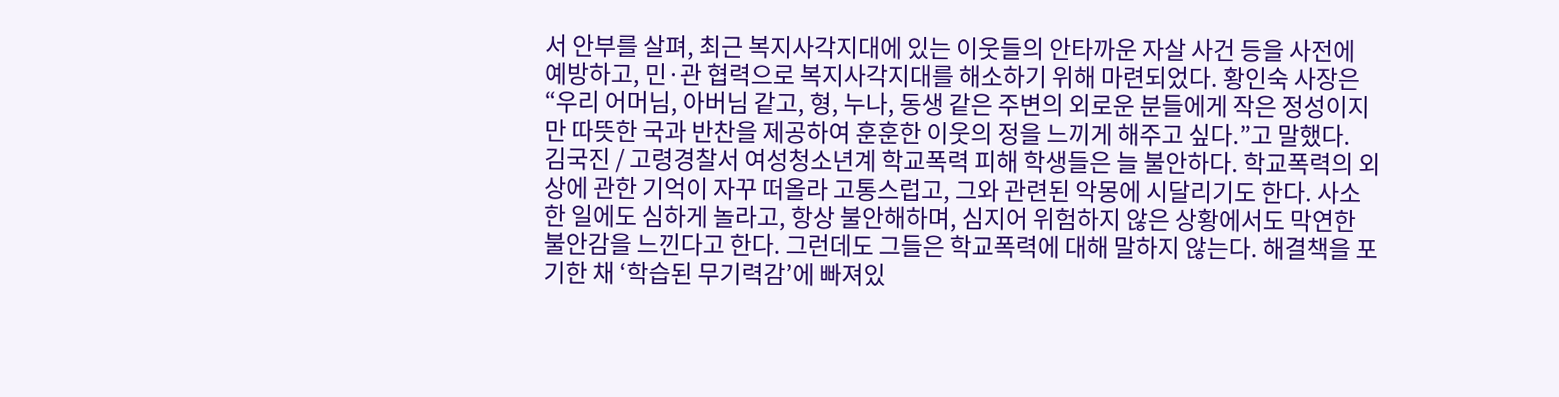서 안부를 살펴, 최근 복지사각지대에 있는 이웃들의 안타까운 자살 사건 등을 사전에 예방하고, 민·관 협력으로 복지사각지대를 해소하기 위해 마련되었다. 황인숙 사장은 “우리 어머님, 아버님 같고, 형, 누나, 동생 같은 주변의 외로운 분들에게 작은 정성이지만 따뜻한 국과 반찬을 제공하여 훈훈한 이웃의 정을 느끼게 해주고 싶다.”고 말했다.
김국진 / 고령경찰서 여성청소년계 학교폭력 피해 학생들은 늘 불안하다. 학교폭력의 외상에 관한 기억이 자꾸 떠올라 고통스럽고, 그와 관련된 악몽에 시달리기도 한다. 사소한 일에도 심하게 놀라고, 항상 불안해하며, 심지어 위험하지 않은 상황에서도 막연한 불안감을 느낀다고 한다. 그런데도 그들은 학교폭력에 대해 말하지 않는다. 해결책을 포기한 채 ‘학습된 무기력감’에 빠져있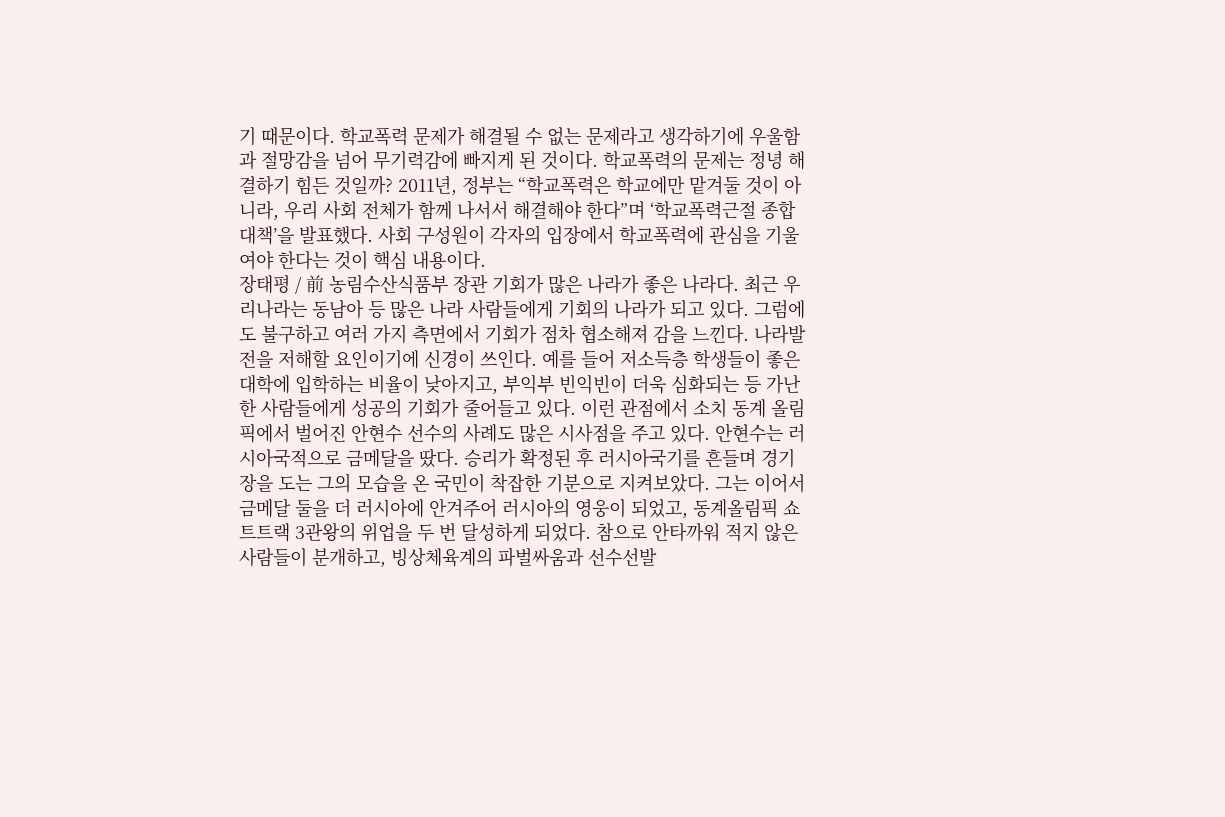기 때문이다. 학교폭력 문제가 해결될 수 없는 문제라고 생각하기에 우울함과 절망감을 넘어 무기력감에 빠지게 된 것이다. 학교폭력의 문제는 정녕 해결하기 힘든 것일까? 2011년, 정부는 “학교폭력은 학교에만 맡겨둘 것이 아니라, 우리 사회 전체가 함께 나서서 해결해야 한다”며 ‘학교폭력근절 종합대책’을 발표했다. 사회 구성원이 각자의 입장에서 학교폭력에 관심을 기울여야 한다는 것이 핵심 내용이다.
장태평 / 前 농림수산식품부 장관 기회가 많은 나라가 좋은 나라다. 최근 우리나라는 동남아 등 많은 나라 사람들에게 기회의 나라가 되고 있다. 그럼에도 불구하고 여러 가지 측면에서 기회가 점차 협소해져 감을 느낀다. 나라발전을 저해할 요인이기에 신경이 쓰인다. 예를 들어 저소득층 학생들이 좋은 대학에 입학하는 비율이 낮아지고, 부익부 빈익빈이 더욱 심화되는 등 가난한 사람들에게 성공의 기회가 줄어들고 있다. 이런 관점에서 소치 동계 올림픽에서 벌어진 안현수 선수의 사례도 많은 시사점을 주고 있다. 안현수는 러시아국적으로 금메달을 땄다. 승리가 확정된 후 러시아국기를 흔들며 경기장을 도는 그의 모습을 온 국민이 착잡한 기분으로 지켜보았다. 그는 이어서 금메달 둘을 더 러시아에 안겨주어 러시아의 영웅이 되었고, 동계올림픽 쇼트트랙 3관왕의 위업을 두 번 달성하게 되었다. 참으로 안타까워 적지 않은 사람들이 분개하고, 빙상체육계의 파벌싸움과 선수선발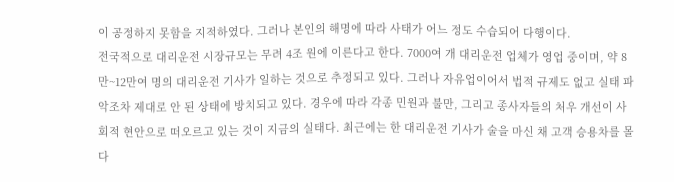이 공정하지 못함을 지적하였다. 그러나 본인의 해명에 따라 사태가 어느 정도 수습되어 다행이다.
전국적으로 대리운전 시장규모는 무려 4조 원에 이른다고 한다. 7000여 개 대리운전 업체가 영업 중이며, 약 8만~12만여 명의 대리운전 기사가 일하는 것으로 추정되고 있다. 그러나 자유업이어서 법적 규제도 없고 실태 파악조차 제대로 안 된 상태에 방치되고 있다. 경우에 따라 각종 민원과 불만, 그리고 종사자들의 처우 개선이 사회적 현안으로 떠오르고 있는 것이 지금의 실태다. 최근에는 한 대리운전 기사가 술을 마신 채 고객 승용차를 몰다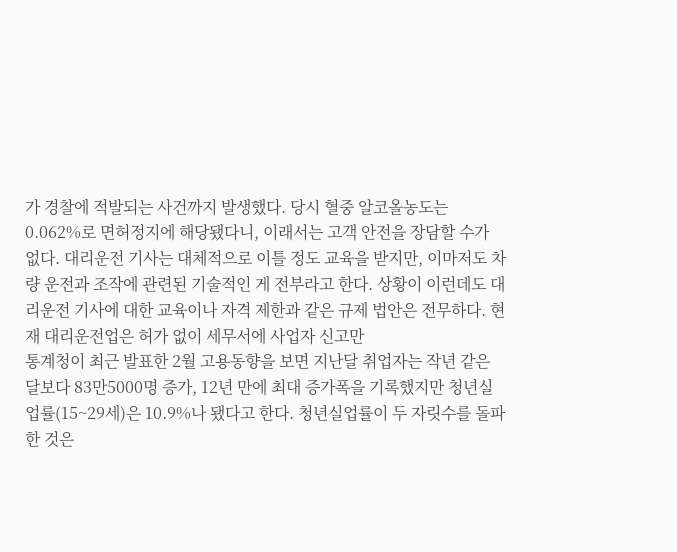가 경찰에 적발되는 사건까지 발생했다. 당시 혈중 알코올농도는 0.062%로 면허정지에 해당됐다니, 이래서는 고객 안전을 장담할 수가 없다. 대리운전 기사는 대체적으로 이틀 정도 교육을 받지만, 이마저도 차량 운전과 조작에 관련된 기술적인 게 전부라고 한다. 상황이 이런데도 대리운전 기사에 대한 교육이나 자격 제한과 같은 규제 법안은 전무하다. 현재 대리운전업은 허가 없이 세무서에 사업자 신고만
통계청이 최근 발표한 2월 고용동향을 보면 지난달 취업자는 작년 같은 달보다 83만5000명 증가, 12년 만에 최대 증가폭을 기록했지만 청년실업률(15~29세)은 10.9%나 됐다고 한다. 청년실업률이 두 자릿수를 돌파한 것은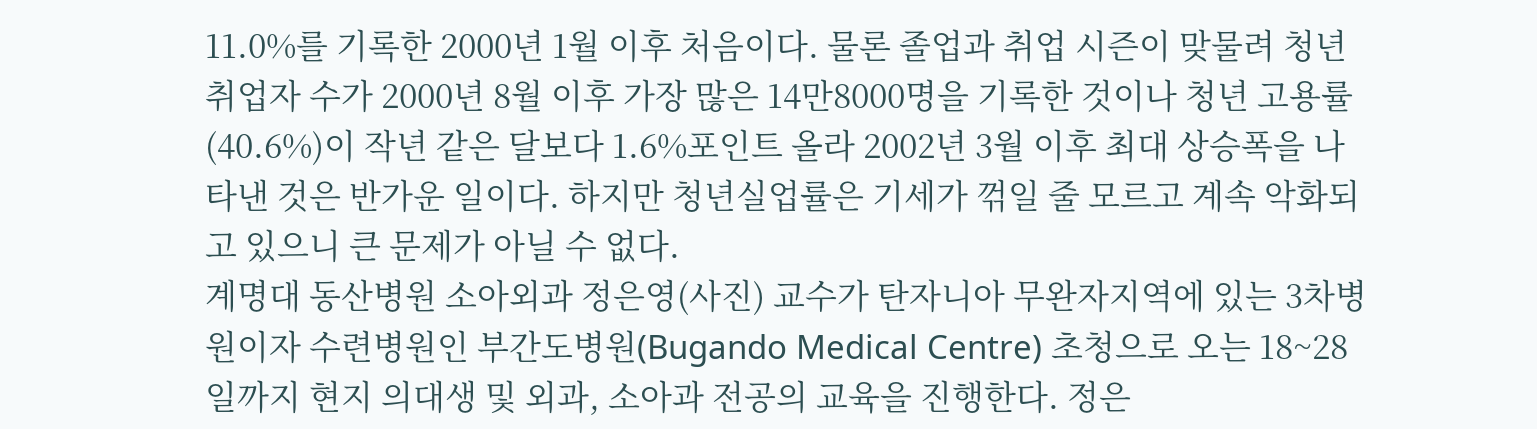11.0%를 기록한 2000년 1월 이후 처음이다. 물론 졸업과 취업 시즌이 맞물려 청년 취업자 수가 2000년 8월 이후 가장 많은 14만8000명을 기록한 것이나 청년 고용률(40.6%)이 작년 같은 달보다 1.6%포인트 올라 2002년 3월 이후 최대 상승폭을 나타낸 것은 반가운 일이다. 하지만 청년실업률은 기세가 꺾일 줄 모르고 계속 악화되고 있으니 큰 문제가 아닐 수 없다.
계명대 동산병원 소아외과 정은영(사진) 교수가 탄자니아 무완자지역에 있는 3차병원이자 수련병원인 부간도병원(Bugando Medical Centre) 초청으로 오는 18~28일까지 현지 의대생 및 외과, 소아과 전공의 교육을 진행한다. 정은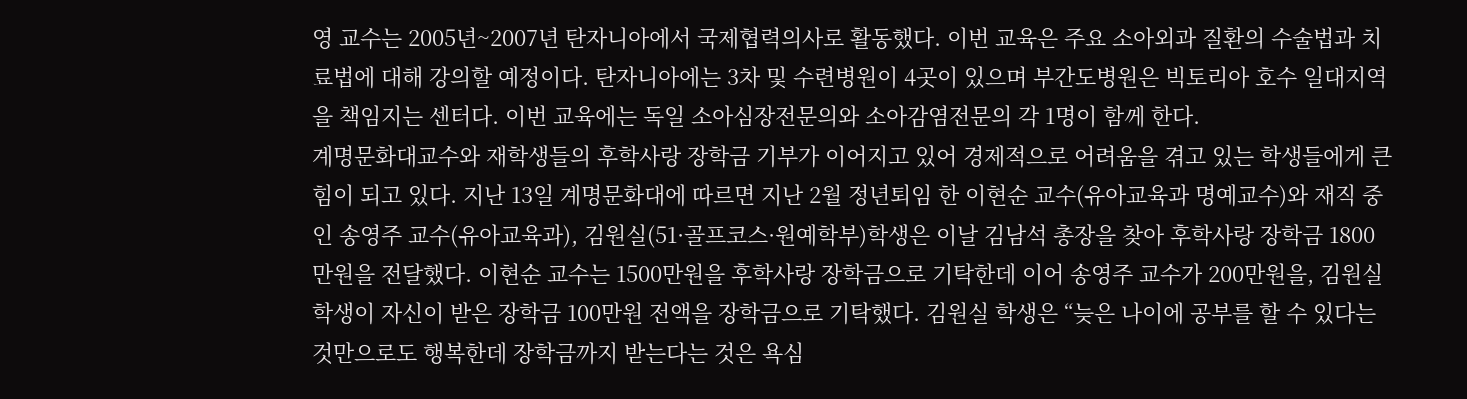영 교수는 2005년~2007년 탄자니아에서 국제협력의사로 활동했다. 이번 교육은 주요 소아외과 질환의 수술법과 치료법에 대해 강의할 예정이다. 탄자니아에는 3차 및 수련병원이 4곳이 있으며 부간도병원은 빅토리아 호수 일대지역을 책임지는 센터다. 이번 교육에는 독일 소아심장전문의와 소아감염전문의 각 1명이 함께 한다.
계명문화대교수와 재학생들의 후학사랑 장학금 기부가 이어지고 있어 경제적으로 어려움을 겪고 있는 학생들에게 큰 힘이 되고 있다. 지난 13일 계명문화대에 따르면 지난 2월 정년퇴임 한 이현순 교수(유아교육과 명예교수)와 재직 중인 송영주 교수(유아교육과), 김원실(51·골프코스·원예학부)학생은 이날 김남석 총장을 찾아 후학사랑 장학금 1800만원을 전달했다. 이현순 교수는 1500만원을 후학사랑 장학금으로 기탁한데 이어 송영주 교수가 200만원을, 김원실 학생이 자신이 받은 장학금 100만원 전액을 장학금으로 기탁했다. 김원실 학생은 “늦은 나이에 공부를 할 수 있다는 것만으로도 행복한데 장학금까지 받는다는 것은 욕심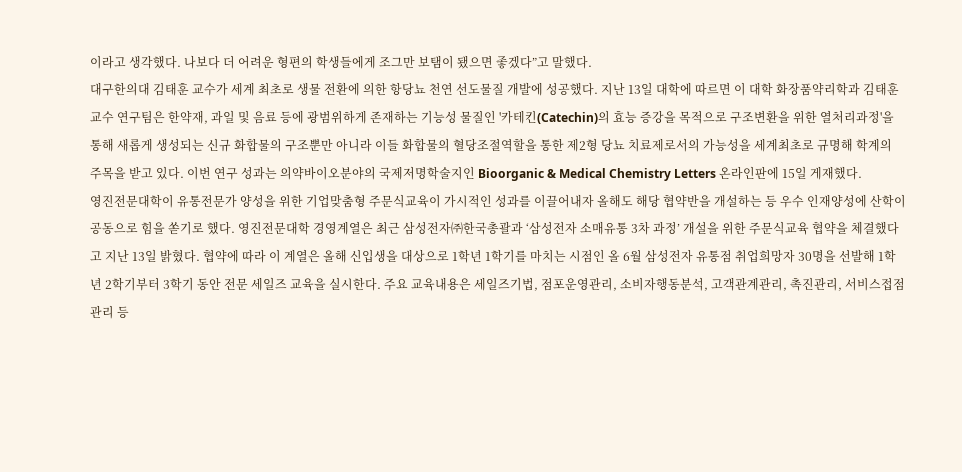이라고 생각했다. 나보다 더 어려운 형편의 학생들에게 조그만 보탬이 됐으면 좋겠다”고 말했다.
대구한의대 김태훈 교수가 세계 최초로 생물 전환에 의한 항당뇨 천연 선도물질 개발에 성공했다. 지난 13일 대학에 따르면 이 대학 화장품약리학과 김태훈 교수 연구팀은 한약재, 과일 및 음료 등에 광범위하게 존재하는 기능성 물질인 '카테킨(Catechin)의 효능 증강을 목적으로 구조변환을 위한 열처리과정'을 통해 새롭게 생성되는 신규 화합물의 구조뿐만 아니라 이들 화합물의 혈당조절역할을 통한 제2형 당뇨 치료제로서의 가능성을 세계최초로 규명해 학계의 주목을 받고 있다. 이번 연구 성과는 의약바이오분야의 국제저명학술지인 Bioorganic & Medical Chemistry Letters 온라인판에 15일 게재했다.
영진전문대학이 유통전문가 양성을 위한 기업맞춤형 주문식교육이 가시적인 성과를 이끌어내자 올해도 해당 협약반을 개설하는 등 우수 인재양성에 산학이 공동으로 힘을 쏟기로 했다. 영진전문대학 경영계열은 최근 삼성전자㈜한국총괄과 ‘삼성전자 소매유통 3차 과정’ 개설을 위한 주문식교육 협약을 체결했다고 지난 13일 밝혔다. 협약에 따라 이 계열은 올해 신입생을 대상으로 1학년 1학기를 마치는 시점인 올 6월 삼성전자 유통점 취업희망자 30명을 선발해 1학년 2학기부터 3학기 동안 전문 세일즈 교육을 실시한다. 주요 교육내용은 세일즈기법, 점포운영관리, 소비자행동분석, 고객관계관리, 촉진관리, 서비스접점관리 등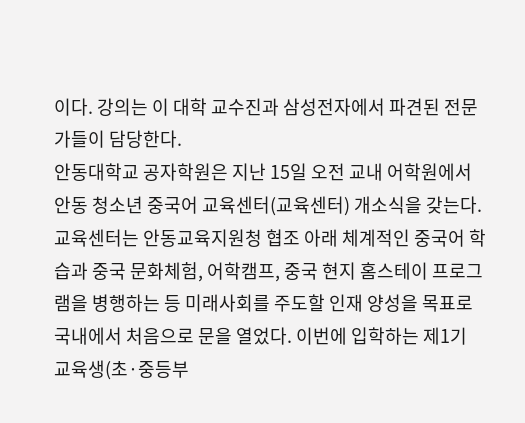이다. 강의는 이 대학 교수진과 삼성전자에서 파견된 전문가들이 담당한다.
안동대학교 공자학원은 지난 15일 오전 교내 어학원에서 안동 청소년 중국어 교육센터(교육센터) 개소식을 갖는다. 교육센터는 안동교육지원청 협조 아래 체계적인 중국어 학습과 중국 문화체험, 어학캠프, 중국 현지 홈스테이 프로그램을 병행하는 등 미래사회를 주도할 인재 양성을 목표로 국내에서 처음으로 문을 열었다. 이번에 입학하는 제1기 교육생(초·중등부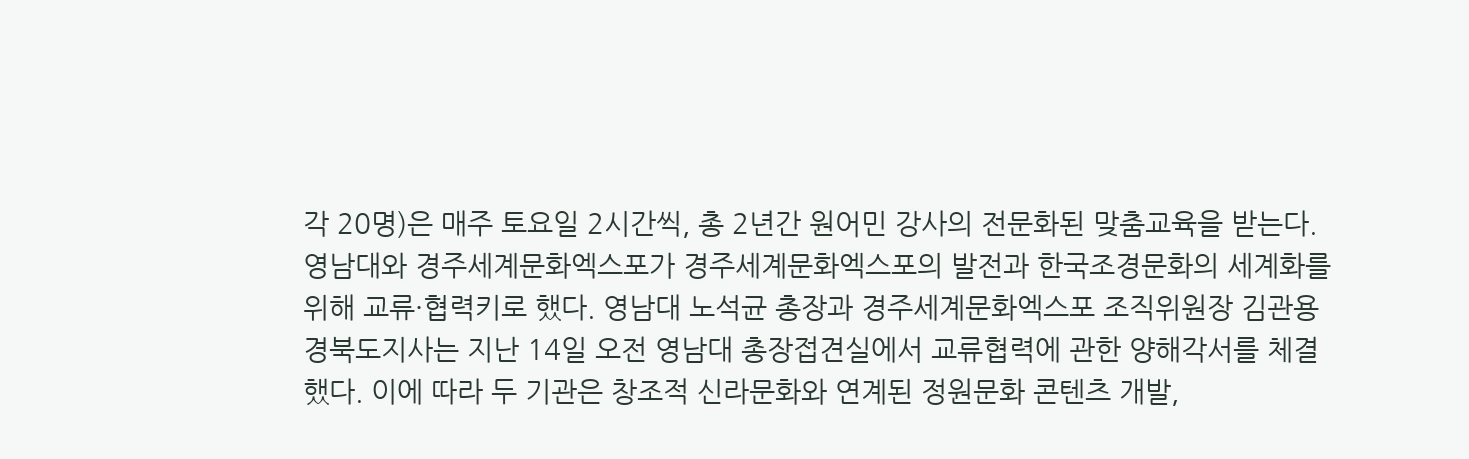각 20명)은 매주 토요일 2시간씩, 총 2년간 원어민 강사의 전문화된 맞춤교육을 받는다.
영남대와 경주세계문화엑스포가 경주세계문화엑스포의 발전과 한국조경문화의 세계화를 위해 교류·협력키로 했다. 영남대 노석균 총장과 경주세계문화엑스포 조직위원장 김관용 경북도지사는 지난 14일 오전 영남대 총장접견실에서 교류협력에 관한 양해각서를 체결했다. 이에 따라 두 기관은 창조적 신라문화와 연계된 정원문화 콘텐츠 개발,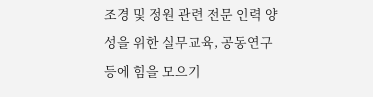조경 및 정원 관련 전문 인력 양성을 위한 실무교육, 공동연구 등에 힘을 모으기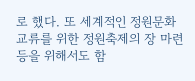로 했다. 또 세계적인 정원문화 교류를 위한 정원축제의 장 마련 등을 위해서도 함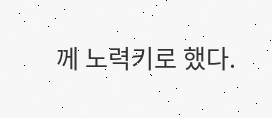께 노력키로 했다.